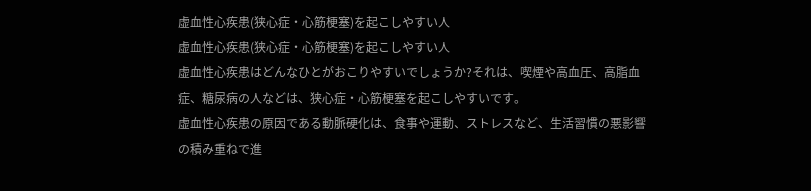虚血性心疾患(狭心症・心筋梗塞)を起こしやすい人
虚血性心疾患(狭心症・心筋梗塞)を起こしやすい人
虚血性心疾患はどんなひとがおこりやすいでしょうか?それは、喫煙や高血圧、高脂血症、糖尿病の人などは、狭心症・心筋梗塞を起こしやすいです。
虚血性心疾患の原因である動脈硬化は、食事や運動、ストレスなど、生活習慣の悪影響の積み重ねで進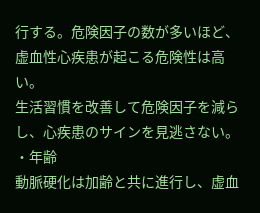行する。危険因子の数が多いほど、虚血性心疾患が起こる危険性は高い。
生活習慣を改善して危険因子を減らし、心疾患のサインを見逃さない。
・年齢
動脈硬化は加齢と共に進行し、虚血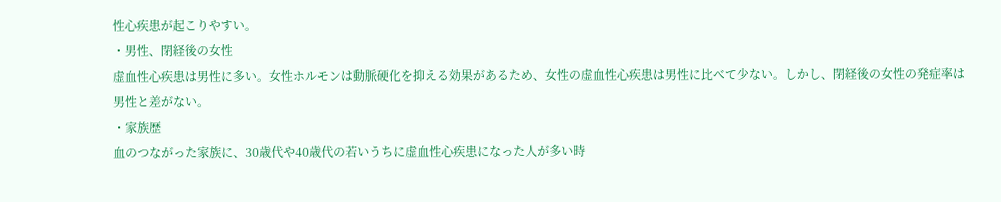性心疾患が起こりやすい。
・男性、閉経後の女性
虚血性心疾患は男性に多い。女性ホルモンは動脈硬化を抑える効果があるため、女性の虚血性心疾患は男性に比べて少ない。しかし、閉経後の女性の発症率は男性と差がない。
・家族歴
血のつながった家族に、30歳代や40歳代の若いうちに虚血性心疾患になった人が多い時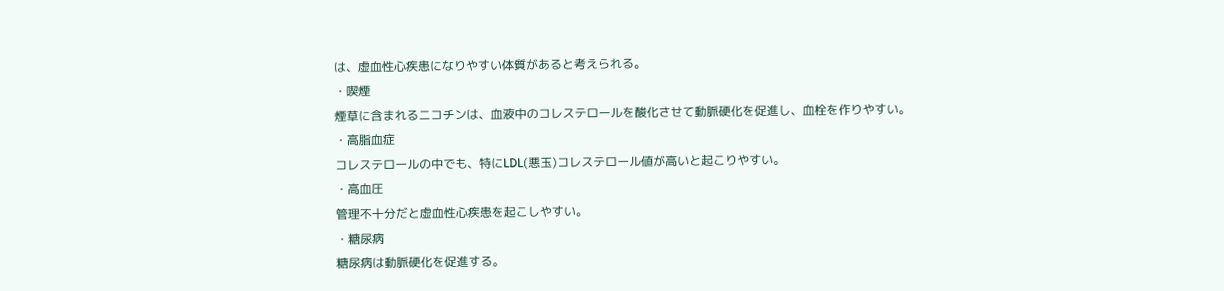は、虚血性心疾患になりやすい体質があると考えられる。
・喫煙
煙草に含まれるニコチンは、血液中のコレステロールを酸化させて動脈硬化を促進し、血栓を作りやすい。
・高脂血症
コレステロールの中でも、特にLDL(悪玉)コレステロール値が高いと起こりやすい。
・高血圧
管理不十分だと虚血性心疾患を起こしやすい。
・糖尿病
糖尿病は動脈硬化を促進する。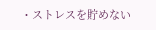・ストレスを貯めない